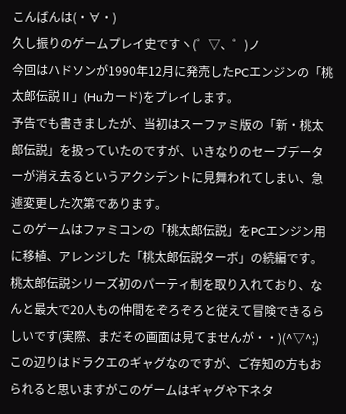こんばんは(・∀・)
久し振りのゲームプレイ史ですヽ(゜▽、゜)ノ
今回はハドソンが1990年12月に発売したPCエンジンの「桃太郎伝説Ⅱ」(Huカード)をプレイします。
予告でも書きましたが、当初はスーファミ版の「新・桃太郎伝説」を扱っていたのですが、いきなりのセーブデーターが消え去るというアクシデントに見舞われてしまい、急遽変更した次第であります。
このゲームはファミコンの「桃太郎伝説」をPCエンジン用に移植、アレンジした「桃太郎伝説ターボ」の続編です。
桃太郎伝説シリーズ初のパーティ制を取り入れており、なんと最大で20人もの仲間をぞろぞろと従えて冒険できるらしいです(実際、まだその画面は見てませんが・・)(^▽^;)
この辺りはドラクエのギャグなのですが、ご存知の方もおられると思いますがこのゲームはギャグや下ネタ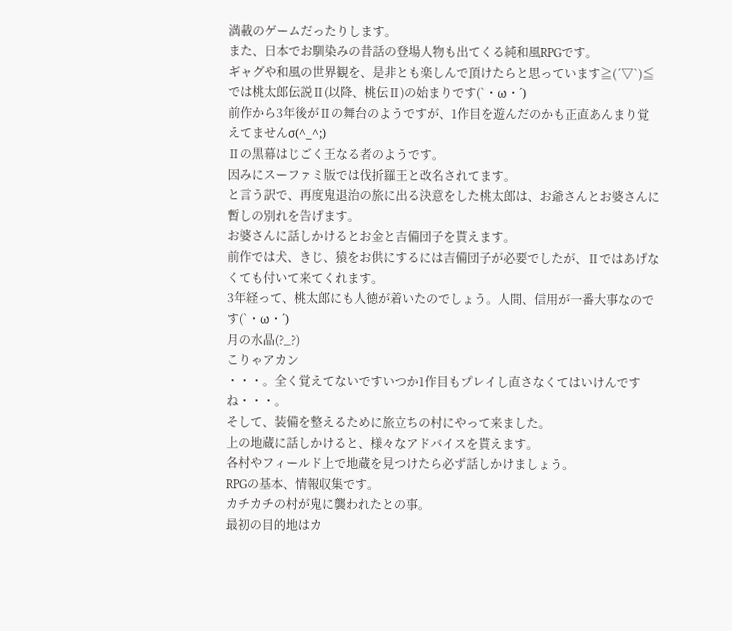満載のゲームだったりします。
また、日本でお馴染みの昔話の登場人物も出てくる純和風RPGです。
ギャグや和風の世界観を、是非とも楽しんで頂けたらと思っています≧(´▽`)≦
では桃太郎伝説Ⅱ(以降、桃伝Ⅱ)の始まりです(`・ω・´)
前作から3年後がⅡの舞台のようですが、1作目を遊んだのかも正直あんまり覚えてませんσ(^_^;)
Ⅱの黒幕はじごく王なる者のようです。
因みにスーファミ版では伐折羅王と改名されてます。
と言う訳で、再度鬼退治の旅に出る決意をした桃太郎は、お爺さんとお婆さんに暫しの別れを告げます。
お婆さんに話しかけるとお金と吉備団子を貰えます。
前作では犬、きじ、猿をお供にするには吉備団子が必要でしたが、Ⅱではあげなくても付いて来てくれます。
3年経って、桃太郎にも人徳が着いたのでしょう。人間、信用が一番大事なのです(`・ω・´)
月の水晶(?_?)
こりゃアカン
・・・。全く覚えてないですいつか1作目もプレイし直さなくてはいけんですね・・・。
そして、装備を整えるために旅立ちの村にやって来ました。
上の地蔵に話しかけると、様々なアドバイスを貰えます。
各村やフィールド上で地蔵を見つけたら必ず話しかけましょう。
RPGの基本、情報収集です。
カチカチの村が鬼に襲われたとの事。
最初の目的地はカ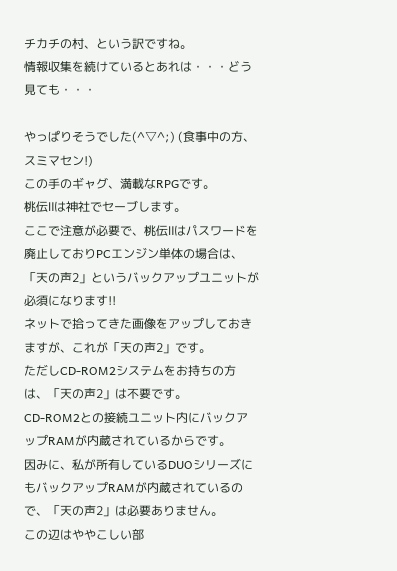チカチの村、という訳ですね。
情報収集を続けているとあれは・・・どう見ても・・・

やっぱりそうでした(^▽^;) (食事中の方、スミマセン!)
この手のギャグ、満載なRPGです。
桃伝Ⅱは神社でセーブします。
ここで注意が必要で、桃伝Ⅱはパスワードを廃止しておりPCエンジン単体の場合は、「天の声2」というバックアップユニットが必須になります!!
ネットで拾ってきた画像をアップしておきますが、これが「天の声2」です。
ただしCD-ROM2システムをお持ちの方は、「天の声2」は不要です。
CD-ROM2との接続ユニット内にバックアップRAMが内蔵されているからです。
因みに、私が所有しているDUOシリーズにもバックアップRAMが内蔵されているので、「天の声2」は必要ありません。
この辺はややこしい部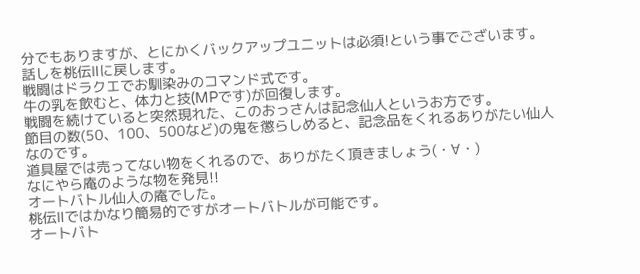分でもありますが、とにかくバックアップユニットは必須!という事でございます。
話しを桃伝Ⅱに戻します。
戦闘はドラクエでお馴染みのコマンド式です。
牛の乳を飲むと、体力と技(MPです)が回復します。
戦闘を続けていると突然現れた、このおっさんは記念仙人というお方です。
節目の数(50、100、500など)の鬼を懲らしめると、記念品をくれるありがたい仙人なのです。
道具屋では売ってない物をくれるので、ありがたく頂きましょう(・∀・)
なにやら庵のような物を発見!!
オートバトル仙人の庵でした。
桃伝Ⅱではかなり簡易的ですがオートバトルが可能です。
オートバト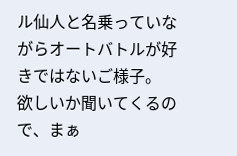ル仙人と名乗っていながらオートバトルが好きではないご様子。
欲しいか聞いてくるので、まぁ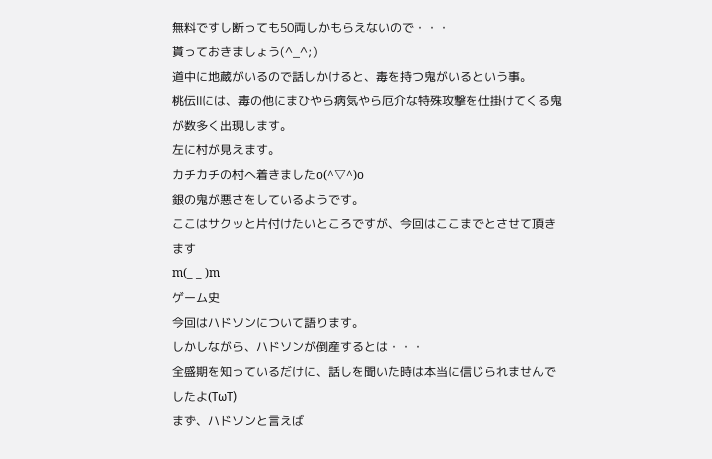無料ですし断っても50両しかもらえないので・・・
貰っておきましょう(^_^;)
道中に地蔵がいるので話しかけると、毒を持つ鬼がいるという事。
桃伝Ⅱには、毒の他にまひやら病気やら厄介な特殊攻撃を仕掛けてくる鬼が数多く出現します。
左に村が見えます。
カチカチの村へ着きましたo(^▽^)o
銀の鬼が悪さをしているようです。
ここはサクッと片付けたいところですが、今回はここまでとさせて頂きます
m(_ _ )m
ゲーム史
今回はハドソンについて語ります。
しかしながら、ハドソンが倒産するとは・・・
全盛期を知っているだけに、話しを聞いた時は本当に信じられませんでしたよ(TωT)
まず、ハドソンと言えば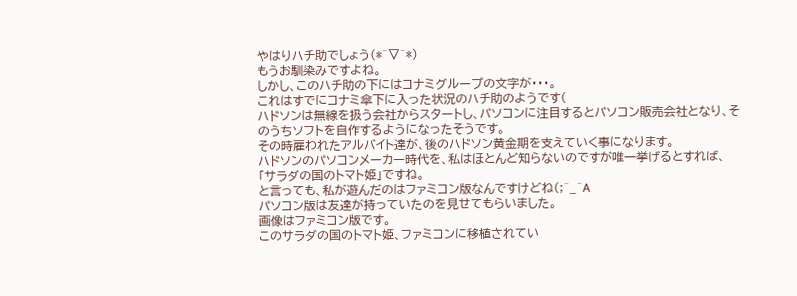やはりハチ助でしょう(*^▽^*)
もうお馴染みですよね。
しかし、このハチ助の下にはコナミグループの文字が・・・。
これはすでにコナミ傘下に入った状況のハチ助のようです(
ハドソンは無線を扱う会社からスタートし、パソコンに注目するとパソコン販売会社となり、そのうちソフトを自作するようになったそうです。
その時雇われたアルバイト達が、後のハドソン黄金期を支えていく事になります。
ハドソンのパソコンメーカー時代を、私はほとんど知らないのですが唯一挙げるとすれば、「サラダの国のトマト姫」ですね。
と言っても、私が遊んだのはファミコン版なんですけどね(;^_^A
パソコン版は友達が持っていたのを見せてもらいました。
画像はファミコン版です。
このサラダの国のトマト姫、ファミコンに移植されてい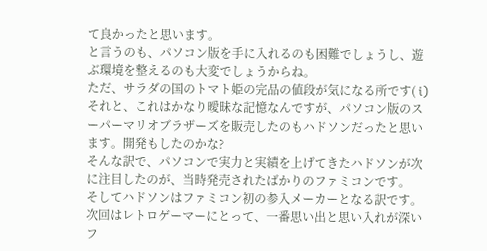て良かったと思います。
と言うのも、パソコン版を手に入れるのも困難でしょうし、遊ぶ環境を整えるのも大変でしょうからね。
ただ、サラダの国のトマト姫の完品の値段が気になる所です( i)
それと、これはかなり曖昧な記憶なんですが、パソコン版のスーパーマリオブラザーズを販売したのもハドソンだったと思います。開発もしたのかな?
そんな訳で、パソコンで実力と実績を上げてきたハドソンが次に注目したのが、当時発売されたばかりのファミコンです。
そしてハドソンはファミコン初の参入メーカーとなる訳です。
次回はレトロゲーマーにとって、一番思い出と思い入れが深いフ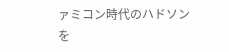ァミコン時代のハドソンを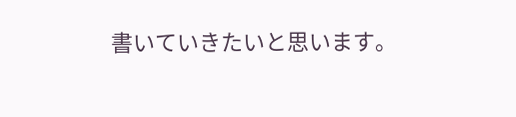書いていきたいと思います。